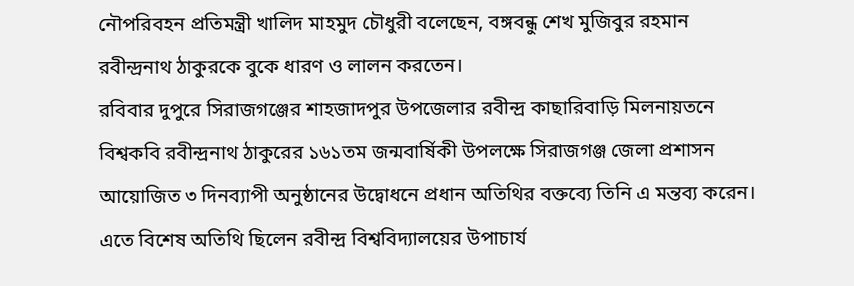নৌপরিবহন প্রতিমন্ত্রী খালিদ মাহমুদ চৌধুরী বলেছেন, বঙ্গবন্ধু শেখ মুজিবুর রহমান রবীন্দ্রনাথ ঠাকুরকে বুকে ধারণ ও লালন করতেন।
রবিবার দুপুরে সিরাজগঞ্জের শাহজাদপুর উপজেলার রবীন্দ্র কাছারিবাড়ি মিলনায়তনে বিশ্বকবি রবীন্দ্রনাথ ঠাকুরের ১৬১তম জন্মবার্ষিকী উপলক্ষে সিরাজগঞ্জ জেলা প্রশাসন আয়োজিত ৩ দিনব্যাপী অনুষ্ঠানের উদ্বোধনে প্রধান অতিথির বক্তব্যে তিনি এ মন্তব্য করেন।
এতে বিশেষ অতিথি ছিলেন রবীন্দ্র বিশ্ববিদ্যালয়ের উপাচার্য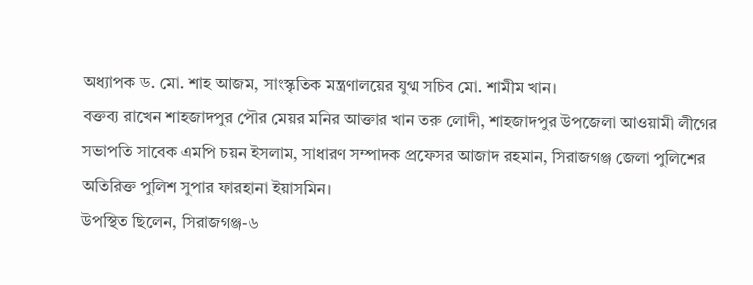অধ্যাপক ড. মো. শাহ আজম, সাংস্কৃতিক মন্ত্রণালয়ের যুগ্ম সচিব মো. শামীম খান।
বক্তব্য রাখেন শাহজাদপুর পৌর মেয়র মনির আক্তার খান তরু লোদী, শাহজাদপুর উপজেলা আওয়ামী লীগের সভাপতি সাবেক এমপি চয়ন ইসলাম, সাধারণ সম্পাদক প্রফেসর আজাদ রহমান, সিরাজগঞ্জ জেলা পুলিশের অতিরিক্ত পুলিশ সুপার ফারহানা ইয়াসমিন।
উপস্থিত ছিলেন, সিরাজগঞ্জ-৬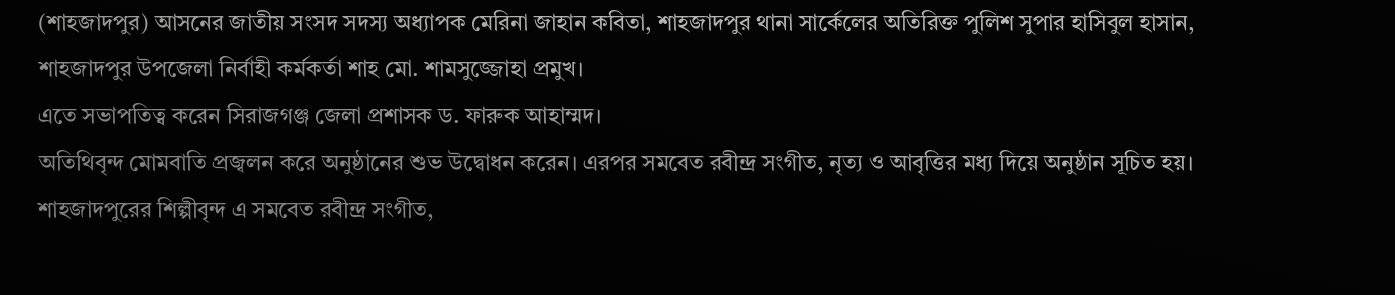(শাহজাদপুর) আসনের জাতীয় সংসদ সদস্য অধ্যাপক মেরিনা জাহান কবিতা, শাহজাদপুর থানা সার্কেলের অতিরিক্ত পুলিশ সুপার হাসিবুল হাসান, শাহজাদপুর উপজেলা নির্বাহী কর্মকর্তা শাহ মো. শামসুজ্জোহা প্রমুখ।
এতে সভাপতিত্ব করেন সিরাজগঞ্জ জেলা প্রশাসক ড. ফারুক আহাম্মদ।
অতিথিবৃন্দ মোমবাতি প্রজ্বলন করে অনুষ্ঠানের শুভ উদ্বোধন করেন। এরপর সমবেত রবীন্দ্র সংগীত, নৃত্য ও আবৃত্তির মধ্য দিয়ে অনুষ্ঠান সূচিত হয়। শাহজাদপুরের শিল্পীবৃন্দ এ সমবেত রবীন্দ্র সংগীত,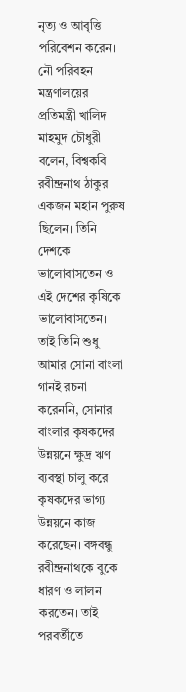নৃত্য ও আবৃত্তি পরিবেশন করেন।
নৌ পরিবহন মন্ত্রণালয়ের প্রতিমন্ত্রী খালিদ মাহমুদ চৌধুরী বলেন, বিশ্বকবি রবীন্দ্রনাথ ঠাকুর একজন মহান পুরুষ ছিলেন। তিনি দেশকে ভালোবাসতেন ও এই দেশের কৃষিকে ভালোবাসতেন। তাই তিনি শুধু আমার সোনা বাংলা গানই রচনা করেননি, সোনার বাংলার কৃষকদের উন্নয়নে ক্ষুদ্র ঋণ ব্যবস্থা চালু করে কৃষকদের ভাগ্য উন্নয়নে কাজ করেছেন। বঙ্গবন্ধু রবীন্দ্রনাথকে বুকে ধারণ ও লালন করতেন। তাই পরবর্তীতে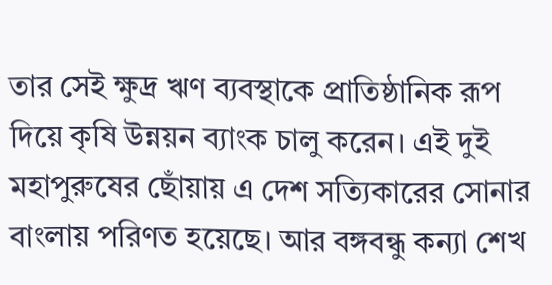তার সেই ক্ষুদ্র ঋণ ব্যবস্থাকে প্রাতিষ্ঠানিক রূপ দিয়ে কৃষি উন্নয়ন ব্যাংক চালু করেন। এই দুই মহাপুরুষের ছোঁয়ায় এ দেশ সত্যিকারের সোনার বাংলায় পরিণত হয়েছে। আর বঙ্গবন্ধু কন্যা শেখ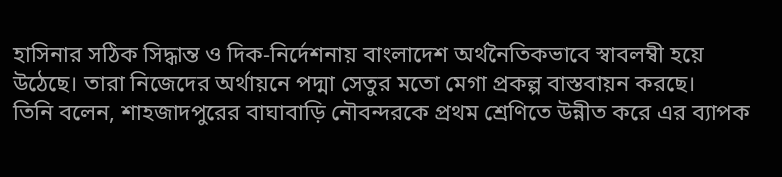হাসিনার সঠিক সিদ্ধান্ত ও দিক-নির্দেশনায় বাংলাদেশ অর্থনৈতিকভাবে স্বাবলম্বী হয়ে উঠেছে। তারা নিজেদের অর্থায়নে পদ্মা সেতুর মতো মেগা প্রকল্প বাস্তবায়ন করছে।
তিনি বলেন, শাহজাদপুরের বাঘাবাড়ি নৌবন্দরকে প্রথম শ্রেণিতে উন্নীত করে এর ব্যাপক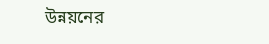উন্নয়নের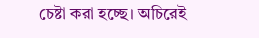চেষ্টা করা হচ্ছে। অচিরেই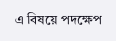এ বিষয়ে পদক্ষেপ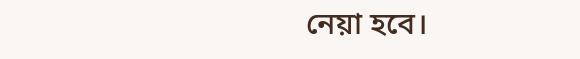নেয়া হবে।